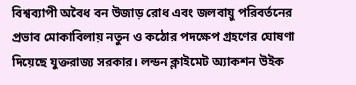বিশ্বব্যাপী অবৈধ বন উজাড় রোধ এবং জলবায়ু পরিবর্তনের প্রভাব মোকাবিলায় নতুন ও কঠোর পদক্ষেপ গ্রহণের ঘোষণা দিয়েছে যুক্তরাজ্য সরকার। লন্ডন ক্লাইমেট অ্যাকশন উইক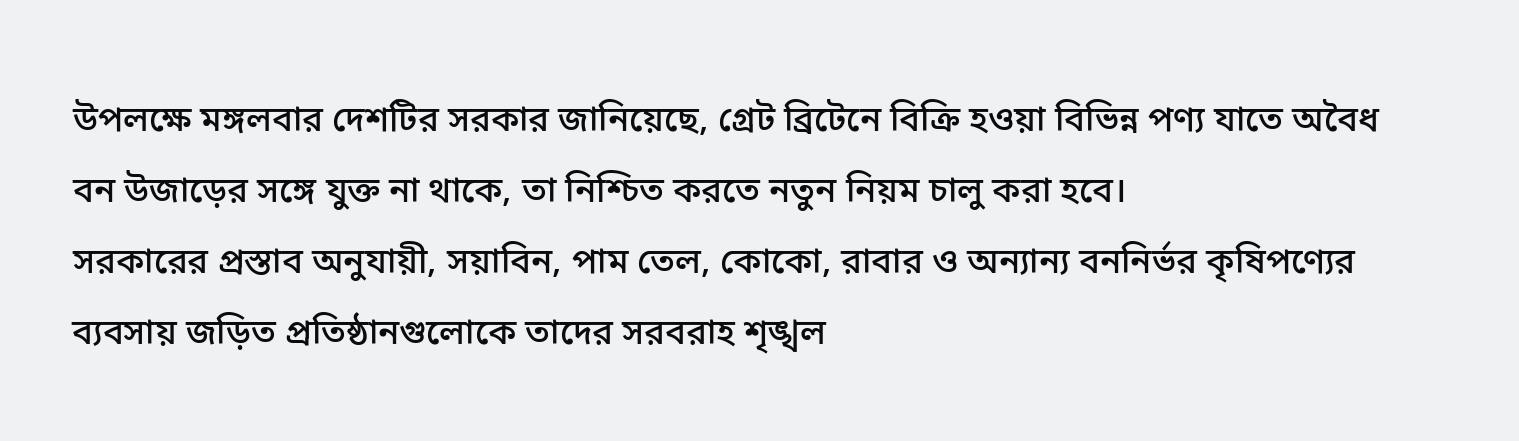উপলক্ষে মঙ্গলবার দেশটির সরকার জানিয়েছে, গ্রেট ব্রিটেনে বিক্রি হওয়া বিভিন্ন পণ্য যাতে অবৈধ বন উজাড়ের সঙ্গে যুক্ত না থাকে, তা নিশ্চিত করতে নতুন নিয়ম চালু করা হবে।
সরকারের প্রস্তাব অনুযায়ী, সয়াবিন, পাম তেল, কোকো, রাবার ও অন্যান্য বননির্ভর কৃষিপণ্যের ব্যবসায় জড়িত প্রতিষ্ঠানগুলোকে তাদের সরবরাহ শৃঙ্খল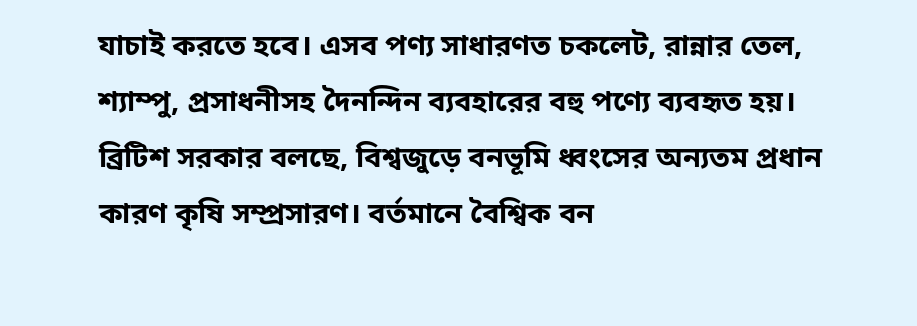যাচাই করতে হবে। এসব পণ্য সাধারণত চকলেট, রান্নার তেল, শ্যাম্পু, প্রসাধনীসহ দৈনন্দিন ব্যবহারের বহু পণ্যে ব্যবহৃত হয়।
ব্রিটিশ সরকার বলছে, বিশ্বজুড়ে বনভূমি ধ্বংসের অন্যতম প্রধান কারণ কৃষি সম্প্রসারণ। বর্তমানে বৈশ্বিক বন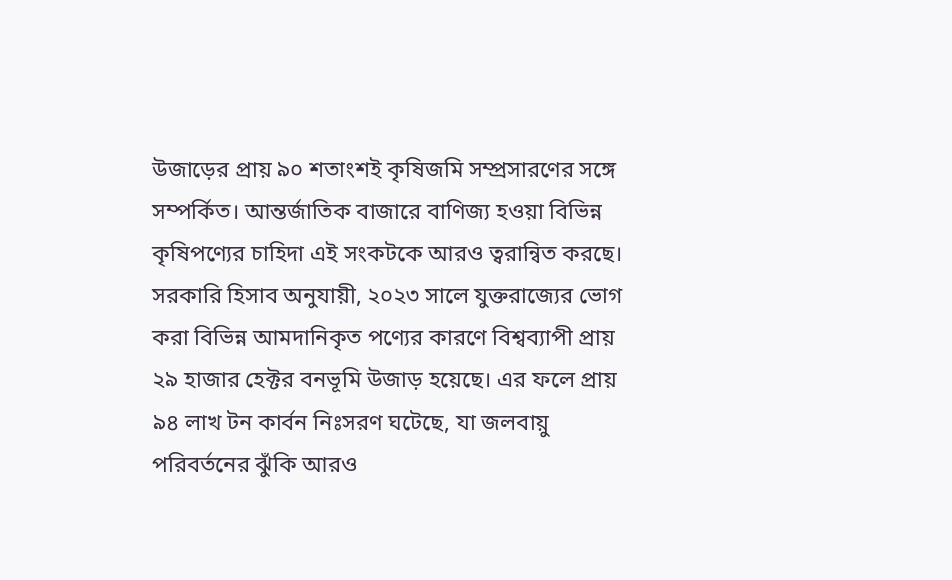উজাড়ের প্রায় ৯০ শতাংশই কৃষিজমি সম্প্রসারণের সঙ্গে সম্পর্কিত। আন্তর্জাতিক বাজারে বাণিজ্য হওয়া বিভিন্ন কৃষিপণ্যের চাহিদা এই সংকটকে আরও ত্বরান্বিত করছে।
সরকারি হিসাব অনুযায়ী, ২০২৩ সালে যুক্তরাজ্যের ভোগ করা বিভিন্ন আমদানিকৃত পণ্যের কারণে বিশ্বব্যাপী প্রায় ২৯ হাজার হেক্টর বনভূমি উজাড় হয়েছে। এর ফলে প্রায় ৯৪ লাখ টন কার্বন নিঃসরণ ঘটেছে, যা জলবায়ু পরিবর্তনের ঝুঁকি আরও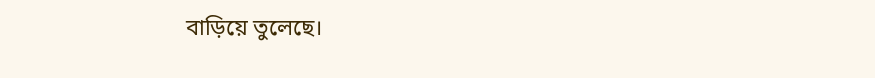বাড়িয়ে তুলেছে।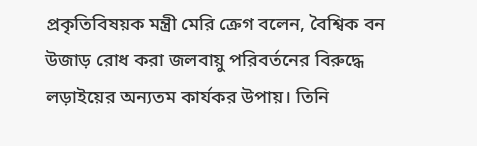প্রকৃতিবিষয়ক মন্ত্রী মেরি ক্রেগ বলেন, বৈশ্বিক বন উজাড় রোধ করা জলবায়ু পরিবর্তনের বিরুদ্ধে লড়াইয়ের অন্যতম কার্যকর উপায়। তিনি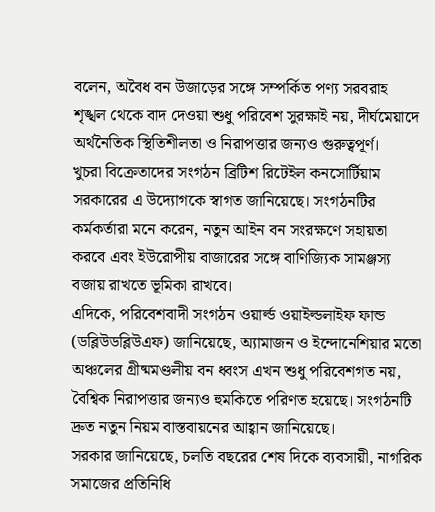বলেন, অবৈধ বন উজাড়ের সঙ্গে সম্পর্কিত পণ্য সরবরাহ শৃঙ্খল থেকে বাদ দেওয়া শুধু পরিবেশ সুরক্ষাই নয়, দীর্ঘমেয়াদে অর্থনৈতিক স্থিতিশীলতা ও নিরাপত্তার জন্যও গুরুত্বপূর্ণ।
খুচরা বিক্রেতাদের সংগঠন ব্রিটিশ রিটেইল কনসোর্টিয়াম সরকারের এ উদ্যোগকে স্বাগত জানিয়েছে। সংগঠনটির কর্মকর্তারা মনে করেন, নতুন আইন বন সংরক্ষণে সহায়তা করবে এবং ইউরোপীয় বাজারের সঙ্গে বাণিজ্যিক সামঞ্জস্য বজায় রাখতে ভূমিকা রাখবে।
এদিকে, পরিবেশবাদী সংগঠন ওয়ার্ল্ড ওয়াইল্ডলাইফ ফান্ড (ডব্লিউডব্লিউএফ) জানিয়েছে, অ্যামাজন ও ইন্দোনেশিয়ার মতো অঞ্চলের গ্রীষ্মমণ্ডলীয় বন ধ্বংস এখন শুধু পরিবেশগত নয়, বৈশ্বিক নিরাপত্তার জন্যও হুমকিতে পরিণত হয়েছে। সংগঠনটি দ্রুত নতুন নিয়ম বাস্তবায়নের আহ্বান জানিয়েছে।
সরকার জানিয়েছে, চলতি বছরের শেষ দিকে ব্যবসায়ী, নাগরিক সমাজের প্রতিনিধি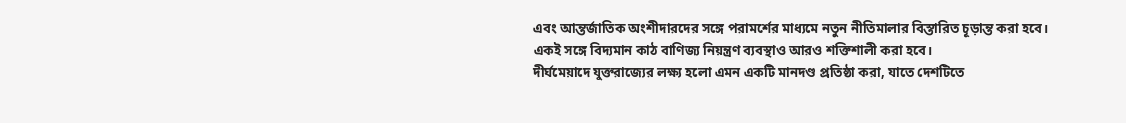এবং আন্তর্জাতিক অংশীদারদের সঙ্গে পরামর্শের মাধ্যমে নতুন নীতিমালার বিস্তারিত চূড়ান্ত করা হবে। একই সঙ্গে বিদ্যমান কাঠ বাণিজ্য নিয়ন্ত্রণ ব্যবস্থাও আরও শক্তিশালী করা হবে।
দীর্ঘমেয়াদে যুক্তরাজ্যের লক্ষ্য হলো এমন একটি মানদণ্ড প্রতিষ্ঠা করা, যাতে দেশটিতে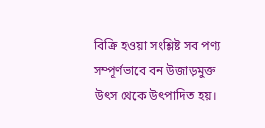বিক্রি হওয়া সংশ্লিষ্ট সব পণ্য সম্পূর্ণভাবে বন উজাড়মুক্ত উৎস থেকে উৎপাদিত হয়।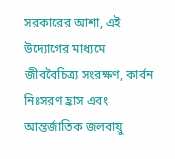সরকারের আশা, এই উদ্যোগের মাধ্যমে জীববৈচিত্র্য সংরক্ষণ, কার্বন নিঃসরণ হ্রাস এবং আন্তর্জাতিক জলবায়ু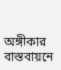অঙ্গীকার বাস্তবায়নে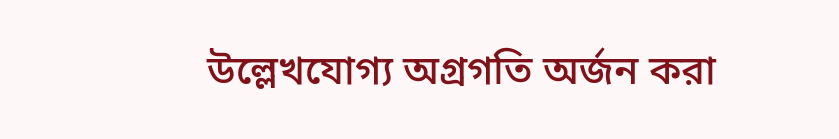উল্লেখযোগ্য অগ্রগতি অর্জন করা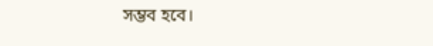সম্ভব হবে।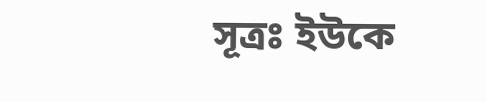সূত্রঃ ইউকে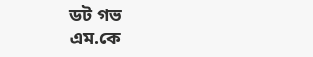ডট গভ
এম.কে